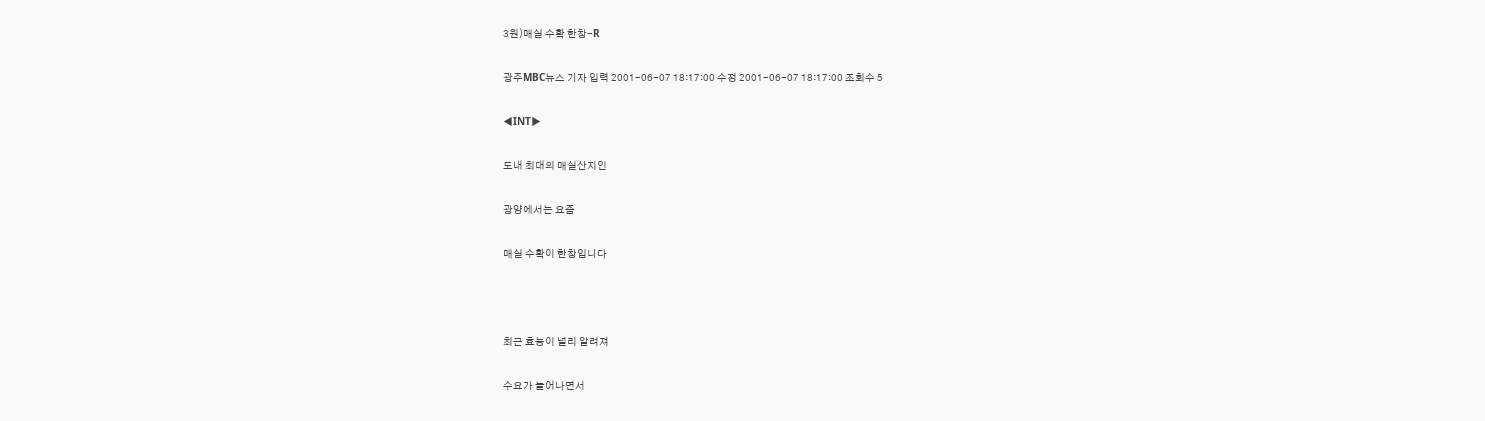3원)매실 수확 한창-R

광주MBC뉴스 기자 입력 2001-06-07 18:17:00 수정 2001-06-07 18:17:00 조회수 5

◀INT▶

도내 최대의 매실산지인

광양에서는 요즘

매실 수확이 한창입니다



최근 효능이 널리 알려져

수요가 늘어나면서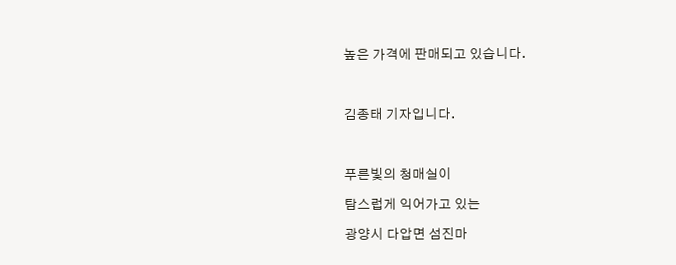높은 가격에 판매되고 있습니다.



김종태 기자입니다.



푸른빛의 청매실이

탐스럽게 익어가고 있는

광양시 다압면 섬진마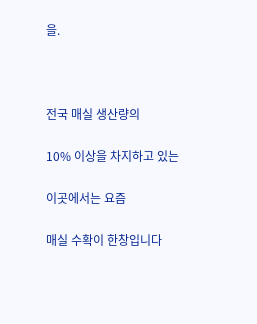을.



전국 매실 생산량의

10% 이상을 차지하고 있는

이곳에서는 요즘

매실 수확이 한창입니다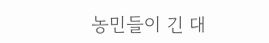농민들이 긴 대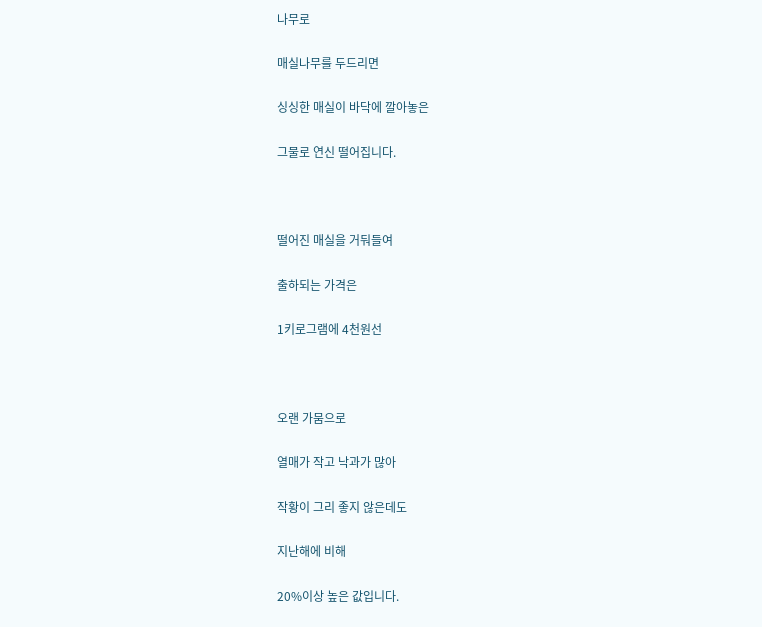나무로

매실나무를 두드리면

싱싱한 매실이 바닥에 깔아놓은

그물로 연신 떨어집니다.



떨어진 매실을 거둬들여

출하되는 가격은

1키로그램에 4천원선



오랜 가뭄으로

열매가 작고 낙과가 많아

작황이 그리 좋지 않은데도

지난해에 비해

20%이상 높은 값입니다.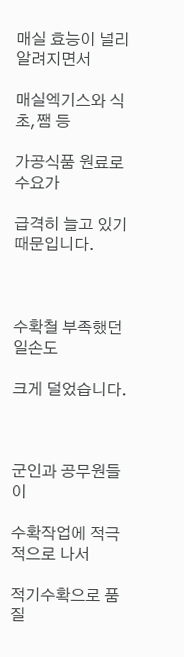매실 효능이 널리 알려지면서

매실엑기스와 식초,쨈 등

가공식품 원료로 수요가

급격히 늘고 있기 때문입니다.



수확철 부족했던 일손도

크게 덜었습니다.



군인과 공무원들이

수확작업에 적극적으로 나서

적기수확으로 품질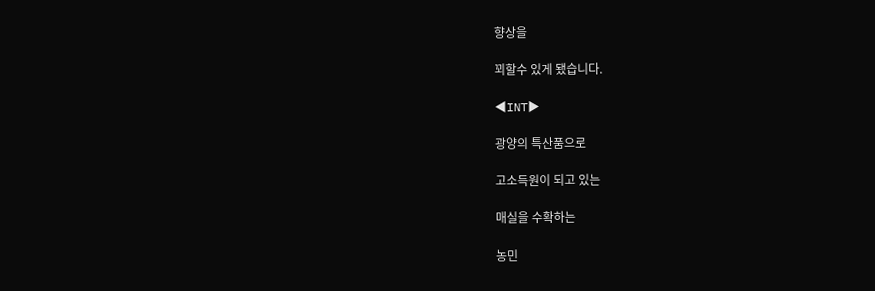향상을

꾀할수 있게 됐습니다.

◀INT▶

광양의 특산품으로

고소득원이 되고 있는

매실을 수확하는

농민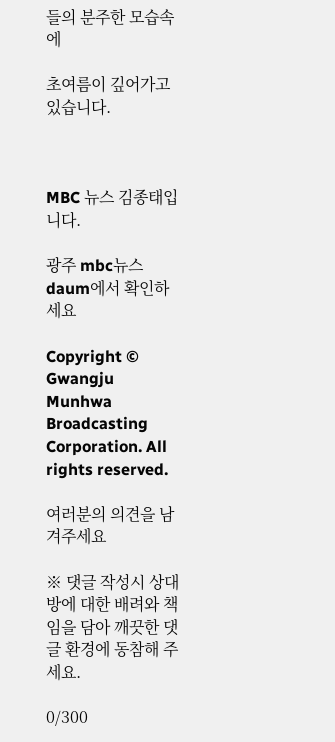들의 분주한 모습속에

초여름이 깊어가고 있습니다.



MBC 뉴스 김종태입니다.

광주 mbc뉴스 daum에서 확인하세요

Copyright © Gwangju Munhwa Broadcasting Corporation. All rights reserved.

여러분의 의견을 남겨주세요

※ 댓글 작성시 상대방에 대한 배려와 책임을 담아 깨끗한 댓글 환경에 동참해 주세요.

0/300